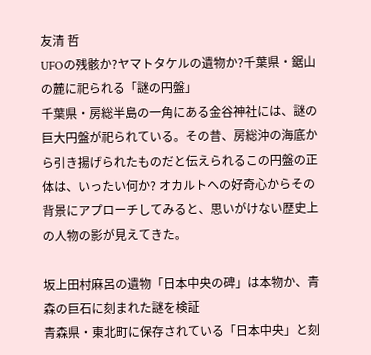友清 哲
UFOの残骸か?ヤマトタケルの遺物か?千葉県・鋸山の麓に祀られる「謎の円盤」
千葉県・房総半島の一角にある金谷神社には、謎の巨大円盤が祀られている。その昔、房総沖の海底から引き揚げられたものだと伝えられるこの円盤の正体は、いったい何か? オカルトへの好奇心からその背景にアプローチしてみると、思いがけない歴史上の人物の影が見えてきた。

坂上田村麻呂の遺物「日本中央の碑」は本物か、青森の巨石に刻まれた謎を検証
青森県・東北町に保存されている「日本中央」と刻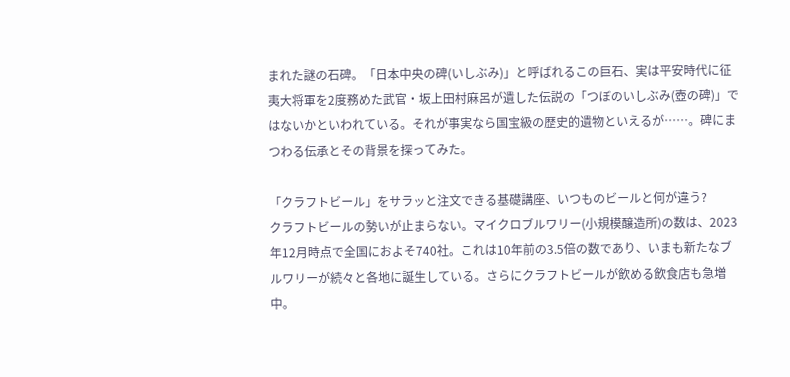まれた謎の石碑。「日本中央の碑(いしぶみ)」と呼ばれるこの巨石、実は平安時代に征夷大将軍を2度務めた武官・坂上田村麻呂が遺した伝説の「つぼのいしぶみ(壺の碑)」ではないかといわれている。それが事実なら国宝級の歴史的遺物といえるが……。碑にまつわる伝承とその背景を探ってみた。

「クラフトビール」をサラッと注文できる基礎講座、いつものビールと何が違う?
クラフトビールの勢いが止まらない。マイクロブルワリー(小規模醸造所)の数は、2023年12月時点で全国におよそ740社。これは10年前の3.5倍の数であり、いまも新たなブルワリーが続々と各地に誕生している。さらにクラフトビールが飲める飲食店も急増中。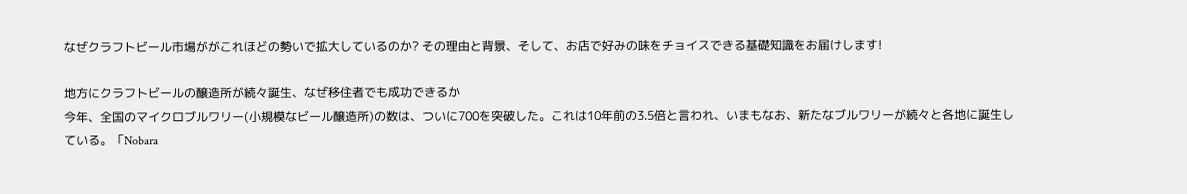なぜクラフトビール市場ががこれほどの勢いで拡大しているのか? その理由と背景、そして、お店で好みの味をチョイスできる基礎知識をお届けします!

地方にクラフトビールの醸造所が続々誕生、なぜ移住者でも成功できるか
今年、全国のマイクロブルワリー(小規模なビール醸造所)の数は、ついに700を突破した。これは10年前の3.5倍と言われ、いまもなお、新たなブルワリーが続々と各地に誕生している。「Nobara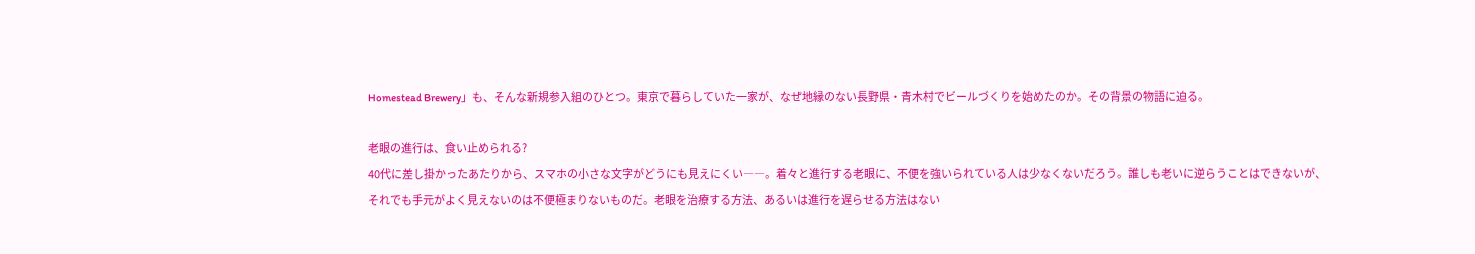Homestead Brewery」も、そんな新規参入組のひとつ。東京で暮らしていた一家が、なぜ地縁のない長野県・青木村でビールづくりを始めたのか。その背景の物語に迫る。

老眼の進行は、食い止められる?
40代に差し掛かったあたりから、スマホの小さな文字がどうにも見えにくい――。着々と進行する老眼に、不便を強いられている人は少なくないだろう。誰しも老いに逆らうことはできないが、それでも手元がよく見えないのは不便極まりないものだ。老眼を治療する方法、あるいは進行を遅らせる方法はない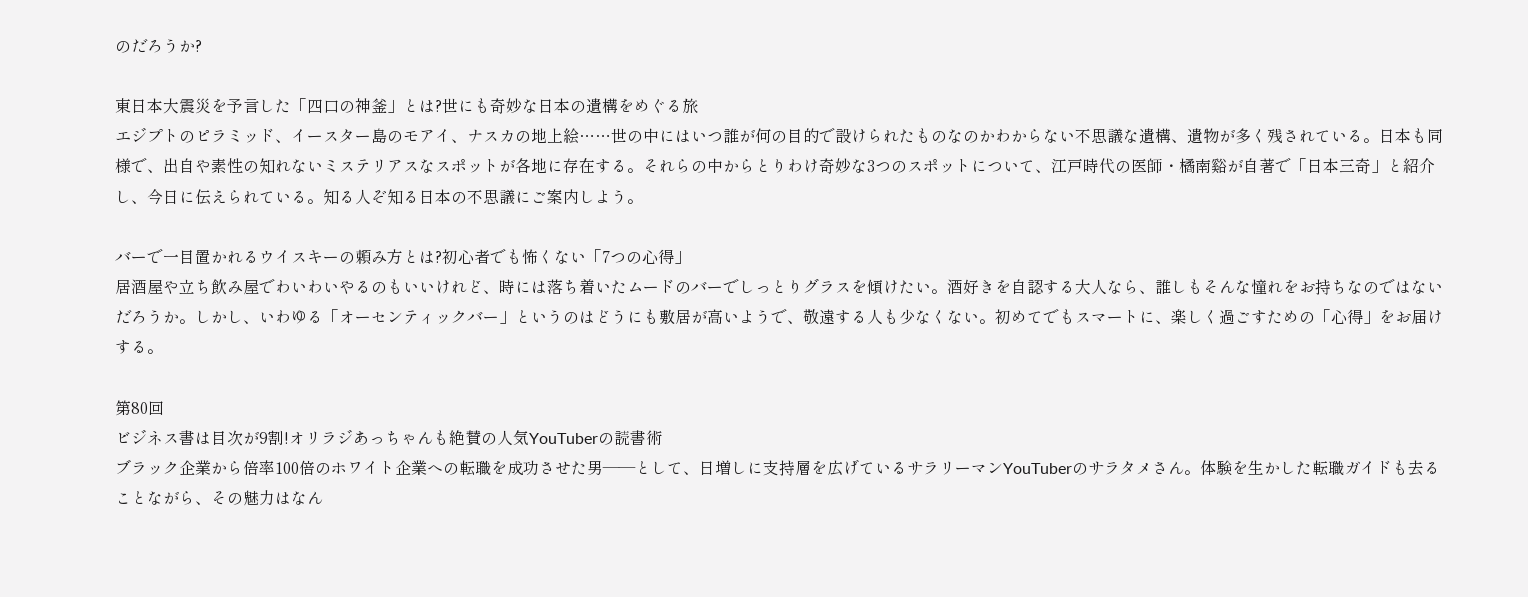のだろうか?

東日本大震災を予言した「四口の神釜」とは?世にも奇妙な日本の遺構をめぐる旅
エジプトのピラミッド、イースター島のモアイ、ナスカの地上絵……世の中にはいつ誰が何の目的で設けられたものなのかわからない不思議な遺構、遺物が多く残されている。日本も同様で、出自や素性の知れないミステリアスなスポットが各地に存在する。それらの中からとりわけ奇妙な3つのスポットについて、江戸時代の医師・橘南谿が自著で「日本三奇」と紹介し、今日に伝えられている。知る人ぞ知る日本の不思議にご案内しよう。

バーで一目置かれるウイスキーの頼み方とは?初心者でも怖くない「7つの心得」
居酒屋や立ち飲み屋でわいわいやるのもいいけれど、時には落ち着いたムードのバーでしっとりグラスを傾けたい。酒好きを自認する大人なら、誰しもそんな憧れをお持ちなのではないだろうか。しかし、いわゆる「オーセンティックバー」というのはどうにも敷居が高いようで、敬遠する人も少なくない。初めてでもスマートに、楽しく過ごすための「心得」をお届けする。

第80回
ビジネス書は目次が9割!オリラジあっちゃんも絶賛の人気YouTuberの読書術
ブラック企業から倍率100倍のホワイト企業への転職を成功させた男――として、日増しに支持層を広げているサラリーマンYouTuberのサラタメさん。体験を生かした転職ガイドも去ることながら、その魅力はなん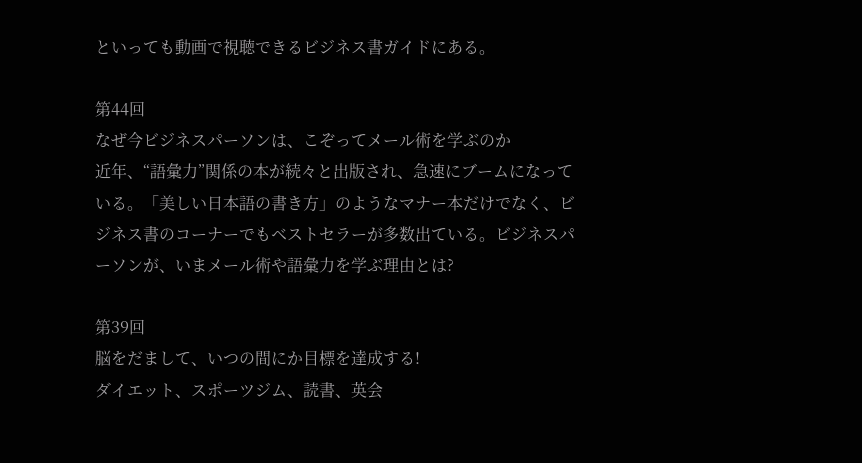といっても動画で視聴できるビジネス書ガイドにある。

第44回
なぜ今ビジネスパーソンは、こぞってメール術を学ぶのか
近年、“語彙力”関係の本が続々と出版され、急速にブームになっている。「美しい日本語の書き方」のようなマナー本だけでなく、ビジネス書のコーナーでもベストセラーが多数出ている。ビジネスパーソンが、いまメール術や語彙力を学ぶ理由とは?

第39回
脳をだまして、いつの間にか目標を達成する!
ダイエット、スポーツジム、読書、英会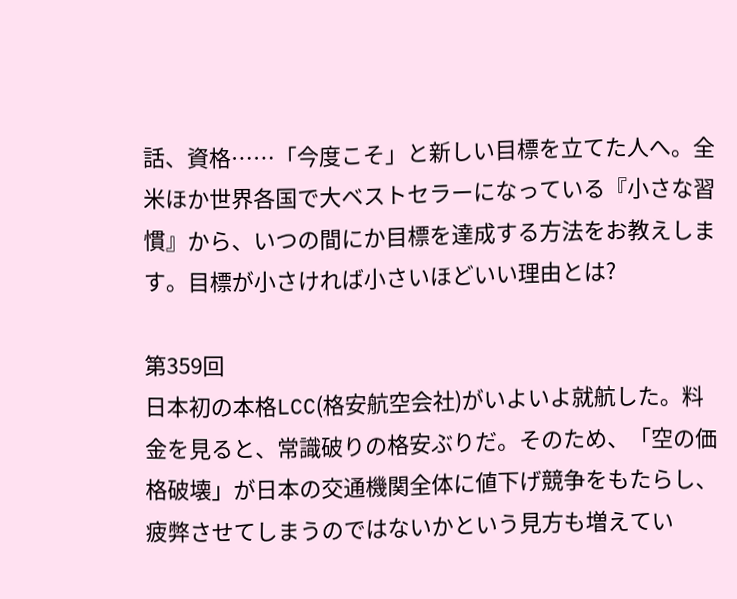話、資格……「今度こそ」と新しい目標を立てた人へ。全米ほか世界各国で大ベストセラーになっている『小さな習慣』から、いつの間にか目標を達成する方法をお教えします。目標が小さければ小さいほどいい理由とは?

第359回
日本初の本格LCC(格安航空会社)がいよいよ就航した。料金を見ると、常識破りの格安ぶりだ。そのため、「空の価格破壊」が日本の交通機関全体に値下げ競争をもたらし、疲弊させてしまうのではないかという見方も増えてい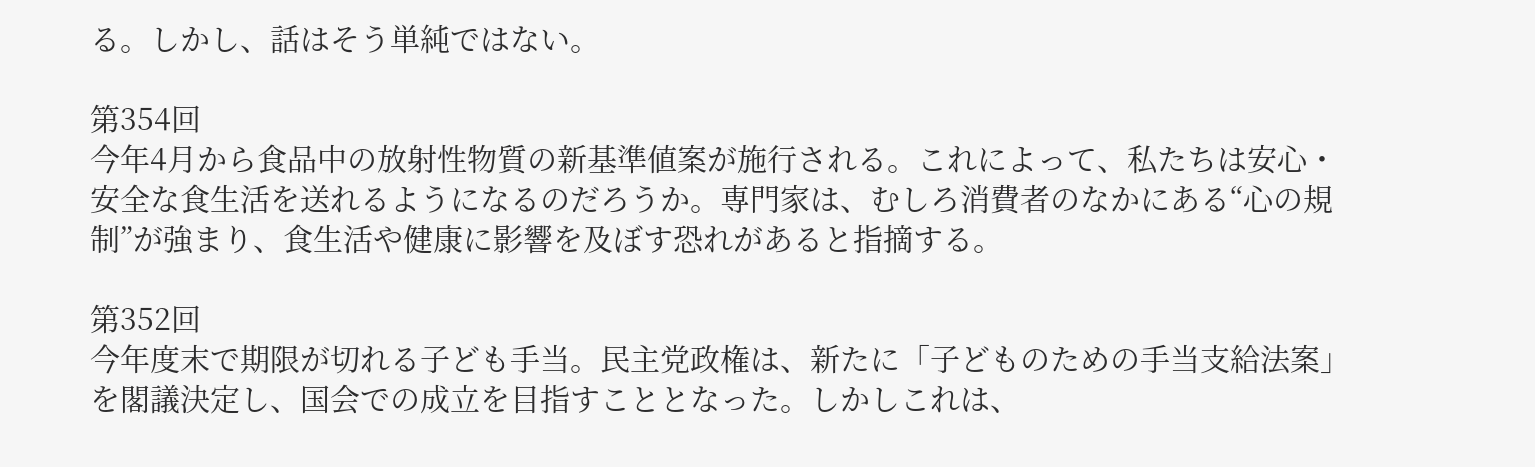る。しかし、話はそう単純ではない。

第354回
今年4月から食品中の放射性物質の新基準値案が施行される。これによって、私たちは安心・安全な食生活を送れるようになるのだろうか。専門家は、むしろ消費者のなかにある“心の規制”が強まり、食生活や健康に影響を及ぼす恐れがあると指摘する。

第352回
今年度末で期限が切れる子ども手当。民主党政権は、新たに「子どものための手当支給法案」を閣議決定し、国会での成立を目指すこととなった。しかしこれは、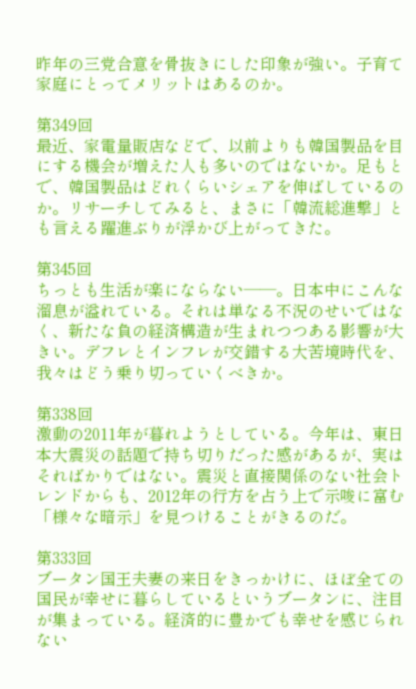昨年の三党合意を骨抜きにした印象が強い。子育て家庭にとってメリットはあるのか。

第349回
最近、家電量販店などで、以前よりも韓国製品を目にする機会が増えた人も多いのではないか。足もとで、韓国製品はどれくらいシェアを伸ばしているのか。リサーチしてみると、まさに「韓流総進撃」とも言える躍進ぶりが浮かび上がってきた。

第345回
ちっとも生活が楽にならない――。日本中にこんな溜息が溢れている。それは単なる不況のせいではなく、新たな負の経済構造が生まれつつある影響が大きい。デフレとインフレが交錯する大苦境時代を、我々はどう乗り切っていくべきか。

第338回
激動の2011年が暮れようとしている。今年は、東日本大震災の話題で持ち切りだった感があるが、実はそればかりではない。震災と直接関係のない社会トレンドからも、2012年の行方を占う上で示唆に富む「様々な暗示」を見つけることがきるのだ。

第333回
ブータン国王夫妻の来日をきっかけに、ほぼ全ての国民が幸せに暮らしているというブータンに、注目が集まっている。経済的に豊かでも幸せを感じられない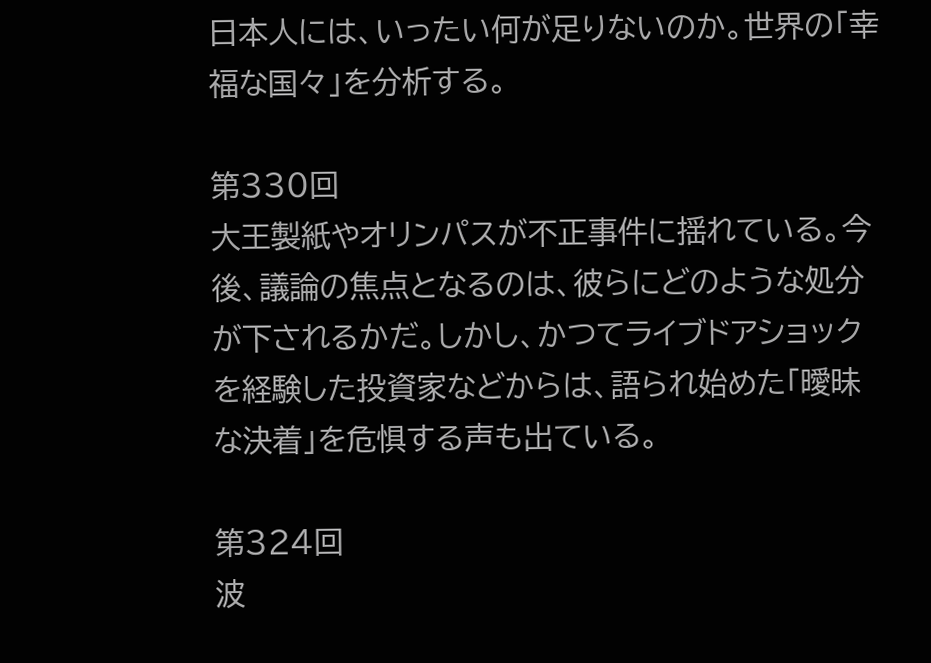日本人には、いったい何が足りないのか。世界の「幸福な国々」を分析する。

第330回
大王製紙やオリンパスが不正事件に揺れている。今後、議論の焦点となるのは、彼らにどのような処分が下されるかだ。しかし、かつてライブドアショックを経験した投資家などからは、語られ始めた「曖昧な決着」を危惧する声も出ている。

第324回
波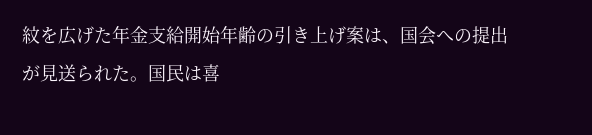紋を広げた年金支給開始年齢の引き上げ案は、国会への提出が見送られた。国民は喜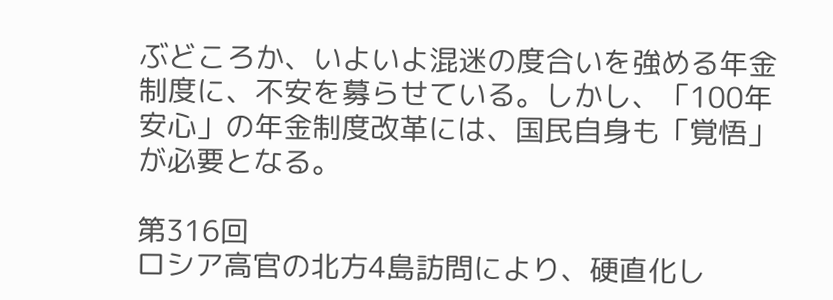ぶどころか、いよいよ混迷の度合いを強める年金制度に、不安を募らせている。しかし、「100年安心」の年金制度改革には、国民自身も「覚悟」が必要となる。

第316回
ロシア高官の北方4島訪問により、硬直化し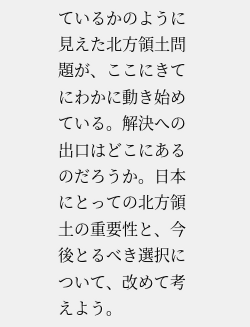ているかのように見えた北方領土問題が、ここにきてにわかに動き始めている。解決への出口はどこにあるのだろうか。日本にとっての北方領土の重要性と、今後とるべき選択について、改めて考えよう。